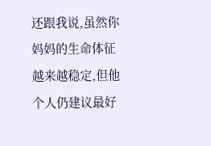还跟我说,虽然你妈妈的生命体征越来越稳定,但他个人仍建议最好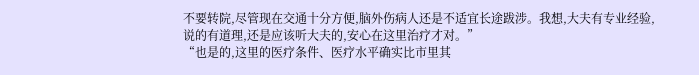不要转院,尽管现在交通十分方便,脑外伤病人还是不适宜长途跋涉。我想,大夫有专业经验,说的有道理,还是应该听大夫的,安心在这里治疗才对。”
“也是的,这里的医疗条件、医疗水平确实比市里其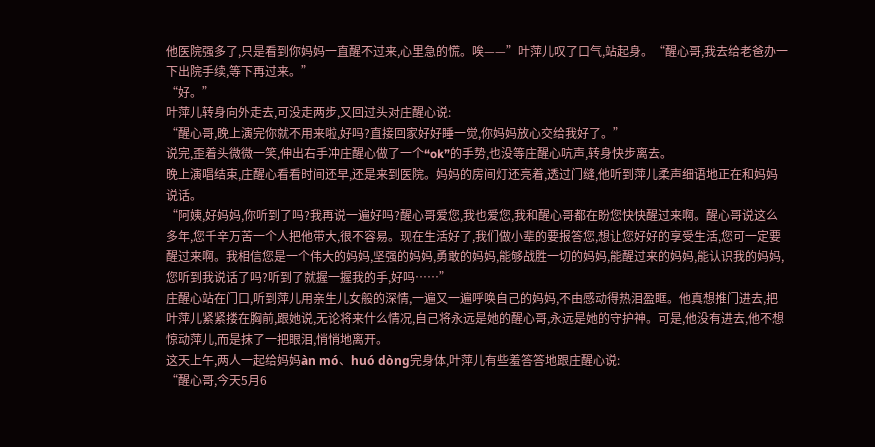他医院强多了,只是看到你妈妈一直醒不过来,心里急的慌。唉——”叶萍儿叹了口气,站起身。“醒心哥,我去给老爸办一下出院手续,等下再过来。”
“好。”
叶萍儿转身向外走去,可没走两步,又回过头对庄醒心说:
“醒心哥,晚上演完你就不用来啦,好吗?直接回家好好睡一觉,你妈妈放心交给我好了。”
说完,歪着头微微一笑,伸出右手冲庄醒心做了一个“ok”的手势,也没等庄醒心吭声,转身快步离去。
晚上演唱结束,庄醒心看看时间还早,还是来到医院。妈妈的房间灯还亮着,透过门缝,他听到萍儿柔声细语地正在和妈妈说话。
“阿姨,好妈妈,你听到了吗?我再说一遍好吗?醒心哥爱您,我也爱您,我和醒心哥都在盼您快快醒过来啊。醒心哥说这么多年,您千辛万苦一个人把他带大,很不容易。现在生活好了,我们做小辈的要报答您,想让您好好的享受生活,您可一定要醒过来啊。我相信您是一个伟大的妈妈,坚强的妈妈,勇敢的妈妈,能够战胜一切的妈妈,能醒过来的妈妈,能认识我的妈妈,您听到我说话了吗?听到了就握一握我的手,好吗……”
庄醒心站在门口,听到萍儿用亲生儿女般的深情,一遍又一遍呼唤自己的妈妈,不由感动得热泪盈眶。他真想推门进去,把叶萍儿紧紧搂在胸前,跟她说,无论将来什么情况,自己将永远是她的醒心哥,永远是她的守护神。可是,他没有进去,他不想惊动萍儿,而是抹了一把眼泪,悄悄地离开。
这天上午,两人一起给妈妈àn mó、huó dòng完身体,叶萍儿有些羞答答地跟庄醒心说:
“醒心哥,今天5月6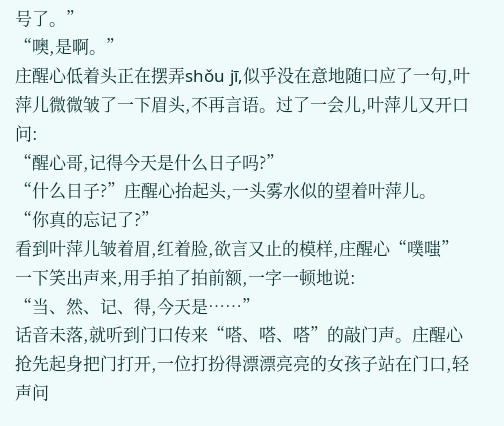号了。”
“噢,是啊。”
庄醒心低着头正在摆弄shǒu jī,似乎没在意地随口应了一句,叶萍儿微微皱了一下眉头,不再言语。过了一会儿,叶萍儿又开口问:
“醒心哥,记得今天是什么日子吗?”
“什么日子?”庄醒心抬起头,一头雾水似的望着叶萍儿。
“你真的忘记了?”
看到叶萍儿皱着眉,红着脸,欲言又止的模样,庄醒心“噗嗤”一下笑出声来,用手拍了拍前额,一字一顿地说:
“当、然、记、得,今天是……”
话音未落,就听到门口传来“嗒、嗒、嗒”的敲门声。庄醒心抢先起身把门打开,一位打扮得漂漂亮亮的女孩子站在门口,轻声问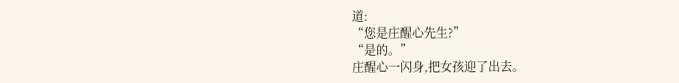道:
“您是庄醒心先生?”
“是的。”
庄醒心一闪身,把女孩迎了出去。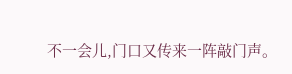不一会儿,门口又传来一阵敲门声。